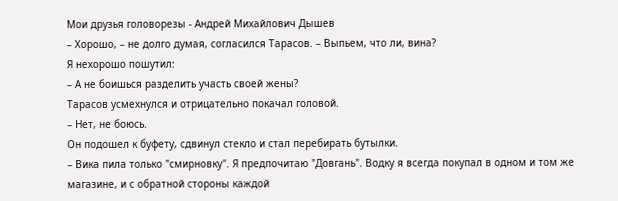Мои друзья головорезы - Андрей Михайлович Дышев
– Хорошо, – не долго думая, согласился Тарасов. – Выпьем, что ли, вина?
Я нехорошо пошутил:
– А не боишься разделить участь своей жены?
Тарасов усмехнулся и отрицательно покачал головой.
– Нет, не боюсь.
Он подошел к буфету, сдвинул стекло и стал перебирать бутылки.
– Вика пила только "смирновку". Я предпочитаю "Довгань". Водку я всегда покупал в одном и том же магазине, и с обратной стороны каждой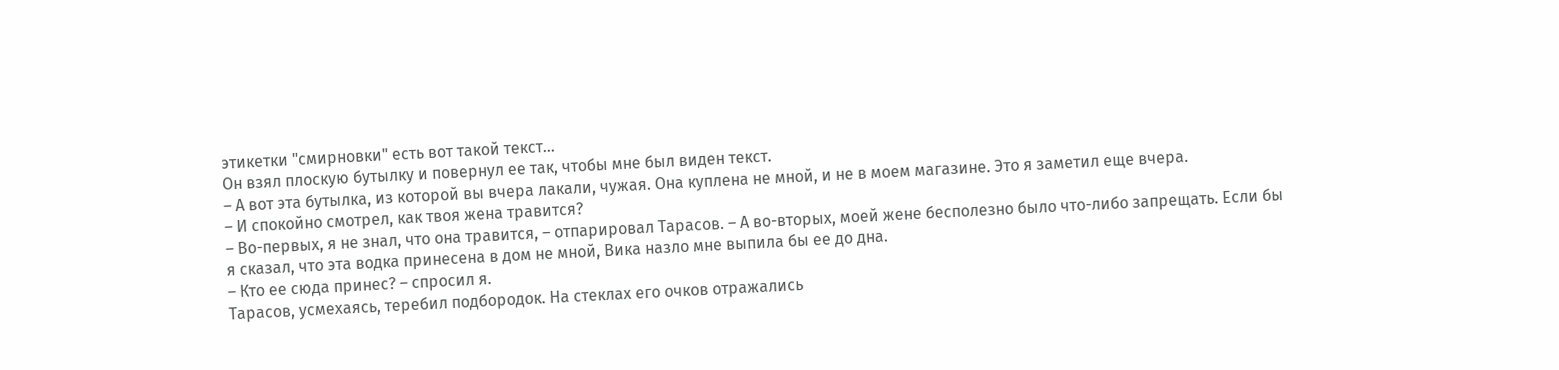этикетки "смирновки" есть вот такой текст…
Он взял плоскую бутылку и повернул ее так, чтобы мне был виден текст.
– А вот эта бутылка, из которой вы вчера лакали, чужая. Она куплена не мной, и не в моем магазине. Это я заметил еще вчера.
– И спокойно смотрел, как твоя жена травится?
– Во-первых, я не знал, что она травится, – отпарировал Тарасов. – А во-вторых, моей жене бесполезно было что-либо запрещать. Если бы я сказал, что эта водка принесена в дом не мной, Вика назло мне выпила бы ее до дна.
– Кто ее сюда принес? – спросил я.
Тарасов, усмехаясь, теребил подбородок. На стеклах его очков отражались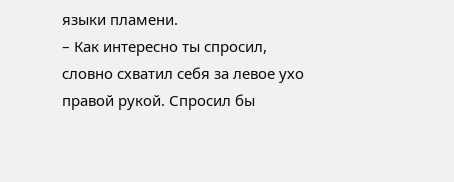языки пламени.
– Как интересно ты спросил, словно схватил себя за левое ухо правой рукой. Спросил бы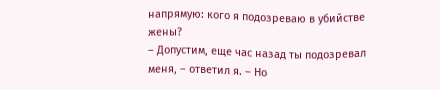напрямую: кого я подозреваю в убийстве жены?
– Допустим, еще час назад ты подозревал меня, – ответил я. – Но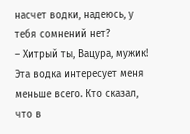насчет водки, надеюсь, у тебя сомнений нет?
– Хитрый ты, Вацура, мужик! Эта водка интересует меня меньше всего. Кто сказал, что в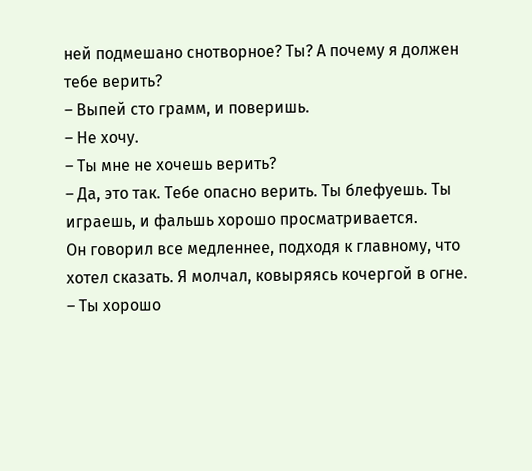ней подмешано снотворное? Ты? А почему я должен тебе верить?
– Выпей сто грамм, и поверишь.
– Не хочу.
– Ты мне не хочешь верить?
– Да, это так. Тебе опасно верить. Ты блефуешь. Ты играешь, и фальшь хорошо просматривается.
Он говорил все медленнее, подходя к главному, что хотел сказать. Я молчал, ковыряясь кочергой в огне.
– Ты хорошо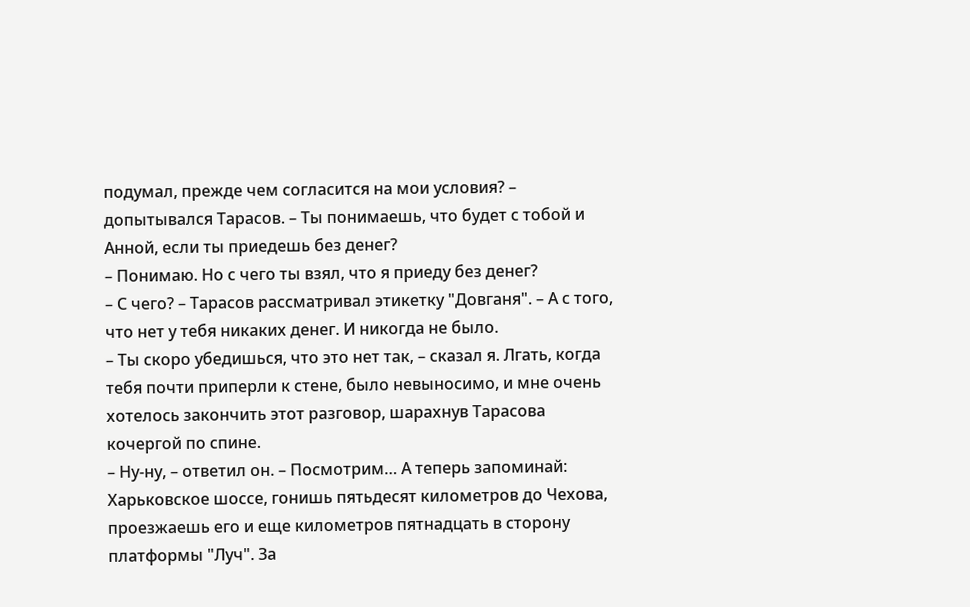подумал, прежде чем согласится на мои условия? – допытывался Тарасов. – Ты понимаешь, что будет с тобой и Анной, если ты приедешь без денег?
– Понимаю. Но с чего ты взял, что я приеду без денег?
– С чего? – Тарасов рассматривал этикетку "Довганя". – А с того, что нет у тебя никаких денег. И никогда не было.
– Ты скоро убедишься, что это нет так, – сказал я. Лгать, когда тебя почти приперли к стене, было невыносимо, и мне очень хотелось закончить этот разговор, шарахнув Тарасова кочергой по спине.
– Ну-ну, – ответил он. – Посмотрим… А теперь запоминай: Харьковское шоссе, гонишь пятьдесят километров до Чехова, проезжаешь его и еще километров пятнадцать в сторону платформы "Луч". За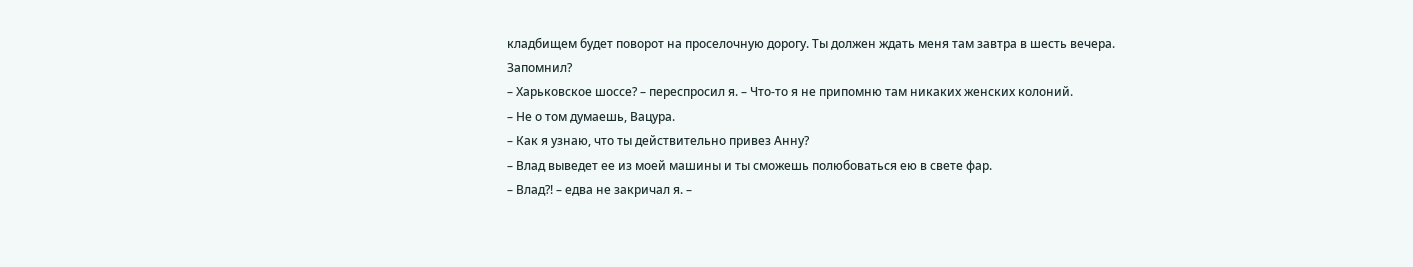кладбищем будет поворот на проселочную дорогу. Ты должен ждать меня там завтра в шесть вечера. Запомнил?
– Харьковское шоссе? – переспросил я. – Что-то я не припомню там никаких женских колоний.
– Не о том думаешь, Вацура.
– Как я узнаю, что ты действительно привез Анну?
– Влад выведет ее из моей машины и ты сможешь полюбоваться ею в свете фар.
– Влад?! – едва не закричал я. –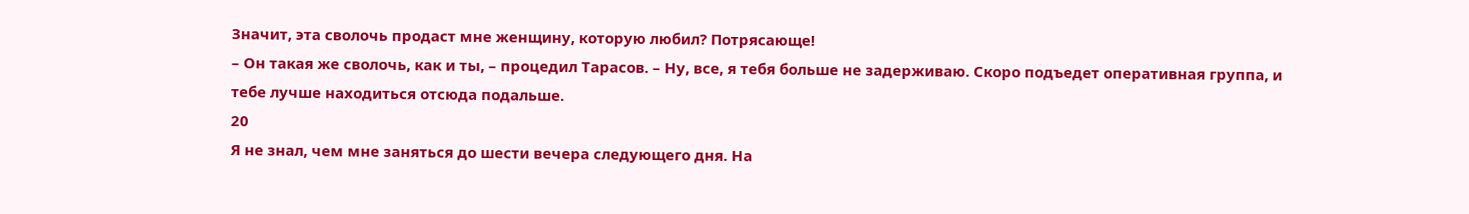Значит, эта сволочь продаст мне женщину, которую любил? Потрясающе!
– Он такая же сволочь, как и ты, – процедил Тарасов. – Ну, все, я тебя больше не задерживаю. Скоро подъедет оперативная группа, и тебе лучше находиться отсюда подальше.
20
Я не знал, чем мне заняться до шести вечера следующего дня. На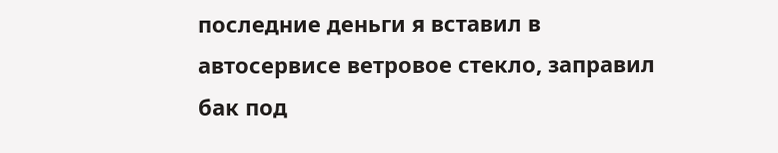последние деньги я вставил в автосервисе ветровое стекло, заправил бак под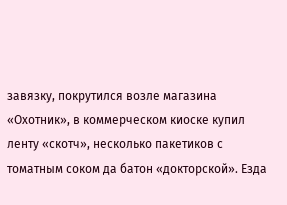завязку, покрутился возле магазина «Охотник», в коммерческом киоске купил ленту «скотч», несколько пакетиков с томатным соком да батон «докторской». Езда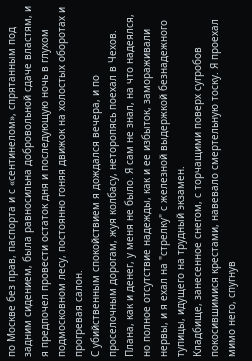по Москве без прав, паспорта и с «сентинелом», спрятанным под задним сидением, была равносильна добровольной сдаче властям, и я предпочел провести остаток дня и последующую ночь в глухом подмосковном лесу, постоянно гоняя движок на холостых оборотах и прогревая салон.
С убийственным спокойствием я дождался вечера, и по проселочным дорогам, жуя колбасу, неторопясь поехал в Чехов. Плана, как и денег, у меня не было. Я сам не знал, на что надеялся, но полное отсутствие надежды, как и ее избыток, замораживали нервы, и я ехал на "стрелку" с железной выдержкой безнадежного тупицы, идущего на трудный экзамен.
Кладбище, занесенное снегом, с торчащими поверх сугробов покосившимися крестами, навевало смертельную тоску. Я проехал мимо него, спугнув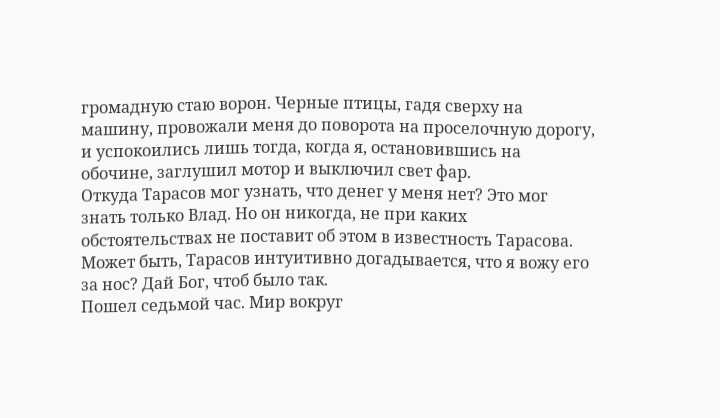громадную стаю ворон. Черные птицы, гадя сверху на машину, провожали меня до поворота на проселочную дорогу, и успокоились лишь тогда, когда я, остановившись на обочине, заглушил мотор и выключил свет фар.
Откуда Тарасов мог узнать, что денег у меня нет? Это мог знать только Влад. Но он никогда, не при каких обстоятельствах не поставит об этом в известность Тарасова. Может быть, Тарасов интуитивно догадывается, что я вожу его за нос? Дай Бог, чтоб было так.
Пошел седьмой час. Мир вокруг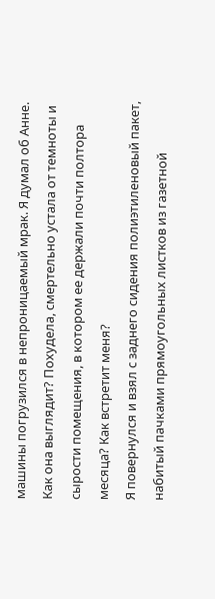машины погрузился в непроницаемый мрак. Я думал об Анне. Как она выглядит? Похудела, смертельно устала от темноты и сырости помещения, в котором ее держали почти полтора месяца? Как встретит меня?
Я повернулся и взял с заднего сидения полиэтиленовый пакет, набитый пачками прямоугольных листков из газетной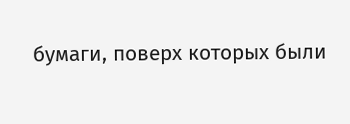бумаги, поверх которых были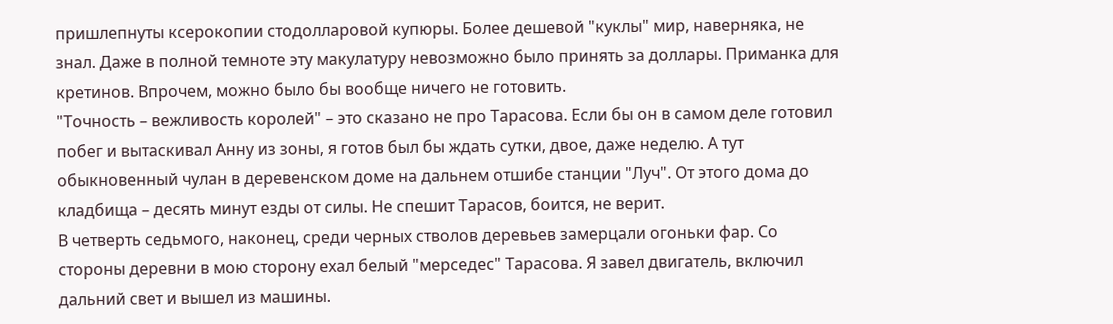пришлепнуты ксерокопии стодолларовой купюры. Более дешевой "куклы" мир, наверняка, не знал. Даже в полной темноте эту макулатуру невозможно было принять за доллары. Приманка для кретинов. Впрочем, можно было бы вообще ничего не готовить.
"Точность – вежливость королей" – это сказано не про Тарасова. Если бы он в самом деле готовил побег и вытаскивал Анну из зоны, я готов был бы ждать сутки, двое, даже неделю. А тут обыкновенный чулан в деревенском доме на дальнем отшибе станции "Луч". От этого дома до кладбища – десять минут езды от силы. Не спешит Тарасов, боится, не верит.
В четверть седьмого, наконец, среди черных стволов деревьев замерцали огоньки фар. Со стороны деревни в мою сторону ехал белый "мерседес" Тарасова. Я завел двигатель, включил дальний свет и вышел из машины.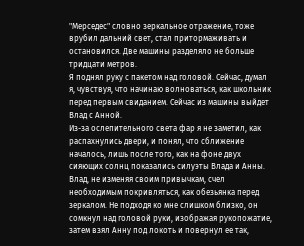"Мерседес" словно зеркальное отражение, тоже врубил дальний свет, стал притормаживать и остановился. Две машины разделяло не больше тридцати метров.
Я поднял руку с пакетом над головой. Сейчас, думал я, чувствуя, что начинаю волноваться, как школьник перед первым свиданием. Сейчас из машины выйдет Влад с Анной.
Из-за ослепительного света фар я не заметил, как распахнулись двери, и понял, что сближение началось, лишь после того, как на фоне двух сияющих солнц показались силуэты Влада и Анны.
Влад, не изменяя своим привычкам, счел необходимым покривляться, как обезьянка перед зеркалом. Не подходя ко мне слишком близко, он сомкнул над головой руки, изображая рукопожатие, затем взял Анну под локоть и повернул ее так,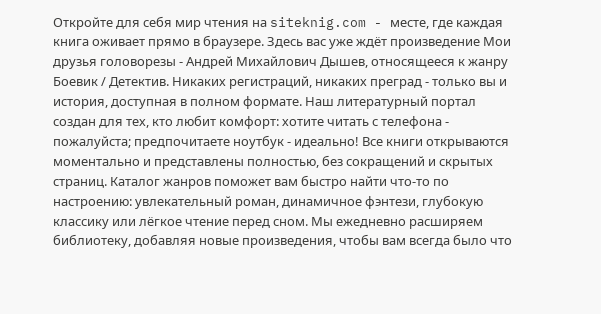Откройте для себя мир чтения на siteknig.com - месте, где каждая книга оживает прямо в браузере. Здесь вас уже ждёт произведение Мои друзья головорезы - Андрей Михайлович Дышев, относящееся к жанру Боевик / Детектив. Никаких регистраций, никаких преград - только вы и история, доступная в полном формате. Наш литературный портал создан для тех, кто любит комфорт: хотите читать с телефона - пожалуйста; предпочитаете ноутбук - идеально! Все книги открываются моментально и представлены полностью, без сокращений и скрытых страниц. Каталог жанров поможет вам быстро найти что-то по настроению: увлекательный роман, динамичное фэнтези, глубокую классику или лёгкое чтение перед сном. Мы ежедневно расширяем библиотеку, добавляя новые произведения, чтобы вам всегда было что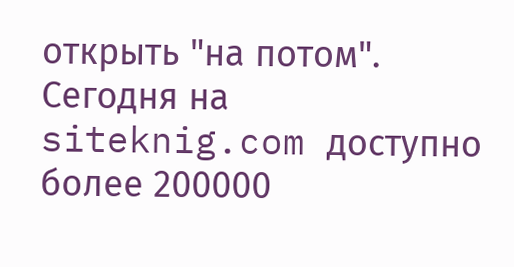открыть "на потом". Сегодня на siteknig.com доступно более 200000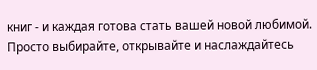книг - и каждая готова стать вашей новой любимой. Просто выбирайте, открывайте и наслаждайтесь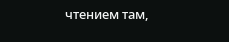чтением там,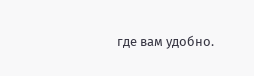где вам удобно.